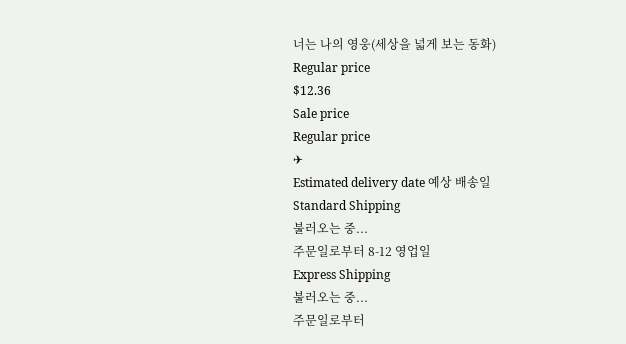너는 나의 영웅(세상을 넓게 보는 동화)
Regular price
$12.36
Sale price
Regular price
✈
Estimated delivery date 예상 배송일
Standard Shipping
불러오는 중...
주문일로부터 8-12 영업일
Express Shipping
불러오는 중...
주문일로부터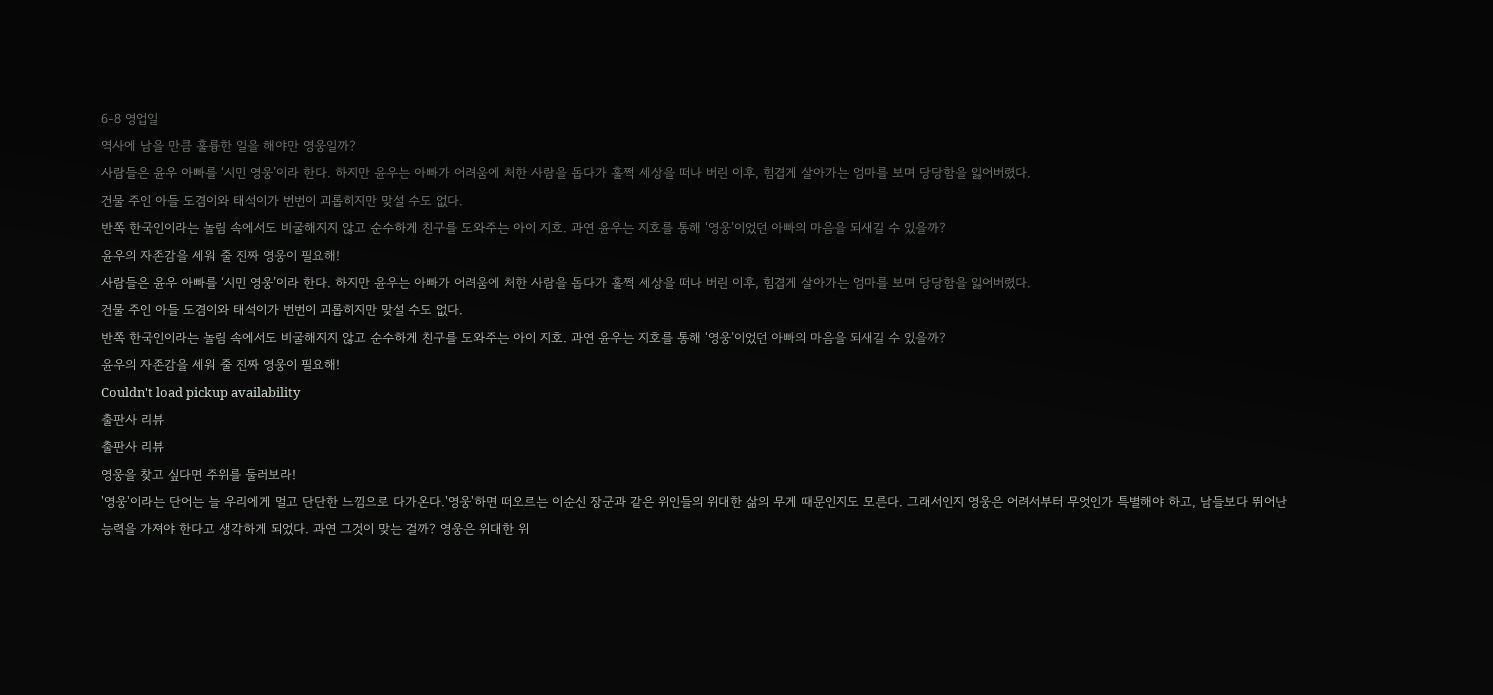6-8 영업일
역사에 남을 만큼 훌륭한 일을 해야만 영웅일까?
사람들은 윤우 아빠를 ‘시민 영웅’이라 한다. 하지만 윤우는 아빠가 어려움에 처한 사람을 돕다가 훌쩍 세상을 떠나 버린 이후, 힘겹게 살아가는 엄마를 보며 당당함을 잃어버렸다.
건물 주인 아들 도겸이와 태석이가 번번이 괴롭히지만 맞설 수도 없다.
반쪽 한국인이라는 놀림 속에서도 비굴해지지 않고 순수하게 친구를 도와주는 아이 지호. 과연 윤우는 지호를 통해 ‘영웅’이었던 아빠의 마음을 되새길 수 있을까?
윤우의 자존감을 세워 줄 진짜 영웅이 필요해!
사람들은 윤우 아빠를 ‘시민 영웅’이라 한다. 하지만 윤우는 아빠가 어려움에 처한 사람을 돕다가 훌쩍 세상을 떠나 버린 이후, 힘겹게 살아가는 엄마를 보며 당당함을 잃어버렸다.
건물 주인 아들 도겸이와 태석이가 번번이 괴롭히지만 맞설 수도 없다.
반쪽 한국인이라는 놀림 속에서도 비굴해지지 않고 순수하게 친구를 도와주는 아이 지호. 과연 윤우는 지호를 통해 ‘영웅’이었던 아빠의 마음을 되새길 수 있을까?
윤우의 자존감을 세워 줄 진짜 영웅이 필요해!
Couldn't load pickup availability
출판사 리뷰
출판사 리뷰
영웅을 찾고 싶다면 주위를 둘러보라!
'영웅'이라는 단어는 늘 우리에게 멀고 단단한 느낌으로 다가온다.'영웅'하면 떠오르는 이순신 장군과 같은 위인들의 위대한 삶의 무게 때문인지도 모른다. 그래서인지 영웅은 어려서부터 무엇인가 특별해야 하고, 남들보다 뛰어난 능력을 가져야 한다고 생각하게 되었다. 과연 그것이 맞는 걸까? 영웅은 위대한 위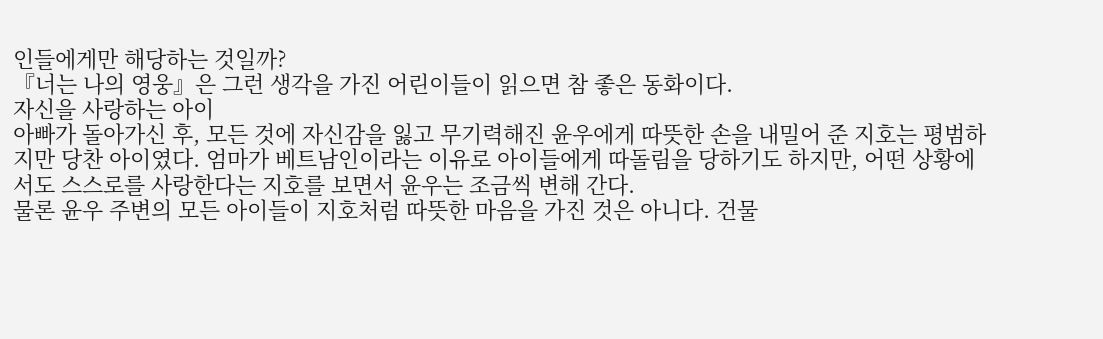인들에게만 해당하는 것일까?
『너는 나의 영웅』은 그런 생각을 가진 어린이들이 읽으면 참 좋은 동화이다.
자신을 사랑하는 아이
아빠가 돌아가신 후, 모든 것에 자신감을 잃고 무기력해진 윤우에게 따뜻한 손을 내밀어 준 지호는 평범하지만 당찬 아이였다. 엄마가 베트남인이라는 이유로 아이들에게 따돌림을 당하기도 하지만, 어떤 상황에서도 스스로를 사랑한다는 지호를 보면서 윤우는 조금씩 변해 간다.
물론 윤우 주변의 모든 아이들이 지호처럼 따뜻한 마음을 가진 것은 아니다. 건물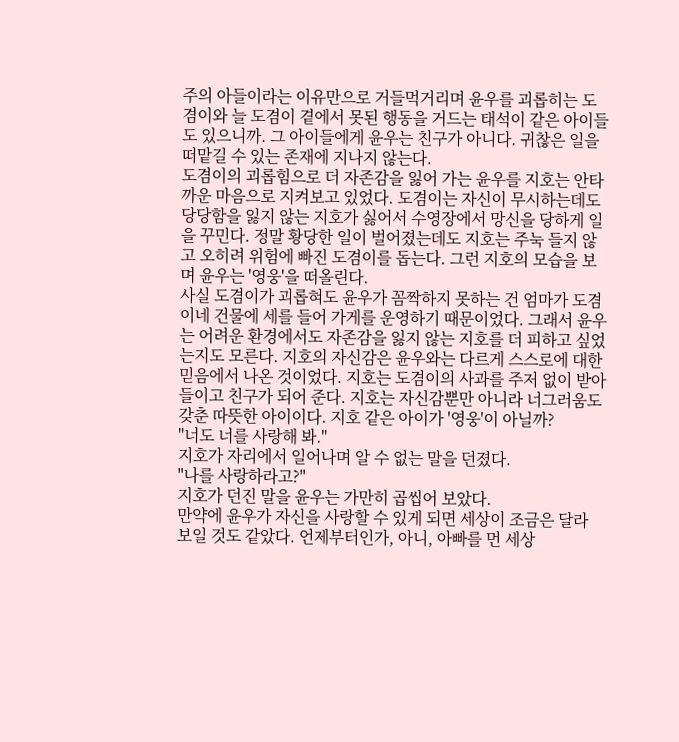주의 아들이라는 이유만으로 거들먹거리며 윤우를 괴롭히는 도겸이와 늘 도겸이 곁에서 못된 행동을 거드는 태석이 같은 아이들도 있으니까. 그 아이들에게 윤우는 친구가 아니다. 귀찮은 일을 떠맡길 수 있는 존재에 지나지 않는다.
도겸이의 괴롭힘으로 더 자존감을 잃어 가는 윤우를 지호는 안타까운 마음으로 지켜보고 있었다. 도겸이는 자신이 무시하는데도 당당함을 잃지 않는 지호가 싫어서 수영장에서 망신을 당하게 일을 꾸민다. 정말 황당한 일이 벌어졌는데도 지호는 주눅 들지 않고 오히려 위험에 빠진 도겸이를 돕는다. 그런 지호의 모습을 보며 윤우는 '영웅'을 떠올린다.
사실 도겸이가 괴롭혀도 윤우가 꼼짝하지 못하는 건 엄마가 도겸이네 건물에 세를 들어 가게를 운영하기 때문이었다. 그래서 윤우는 어려운 환경에서도 자존감을 잃지 않는 지호를 더 피하고 싶었는지도 모른다. 지호의 자신감은 윤우와는 다르게 스스로에 대한 믿음에서 나온 것이었다. 지호는 도겸이의 사과를 주저 없이 받아들이고 친구가 되어 준다. 지호는 자신감뿐만 아니라 너그러움도 갖춘 따뜻한 아이이다. 지호 같은 아이가 '영웅'이 아닐까?
"너도 너를 사랑해 봐."
지호가 자리에서 일어나며 알 수 없는 말을 던졌다.
"나를 사랑하라고?"
지호가 던진 말을 윤우는 가만히 곱씹어 보았다.
만약에 윤우가 자신을 사랑할 수 있게 되면 세상이 조금은 달라 보일 것도 같았다. 언제부터인가, 아니, 아빠를 먼 세상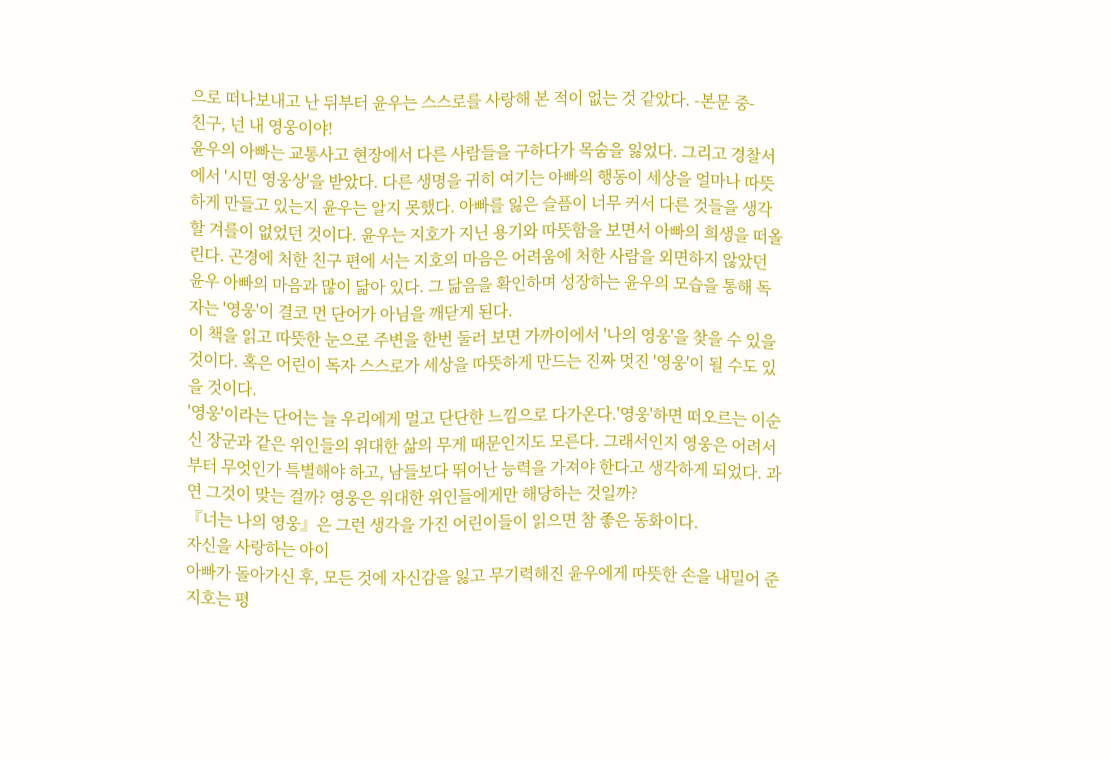으로 떠나보내고 난 뒤부터 윤우는 스스로를 사랑해 본 적이 없는 것 같았다. -본문 중-
친구, 넌 내 영웅이야!
윤우의 아빠는 교통사고 현장에서 다른 사람들을 구하다가 목숨을 잃었다. 그리고 경찰서에서 '시민 영웅상'을 받았다. 다른 생명을 귀히 여기는 아빠의 행동이 세상을 얼마나 따뜻하게 만들고 있는지 윤우는 알지 못했다. 아빠를 잃은 슬픔이 너무 커서 다른 것들을 생각할 겨를이 없었던 것이다. 윤우는 지호가 지닌 용기와 따뜻함을 보면서 아빠의 희생을 떠올린다. 곤경에 처한 친구 편에 서는 지호의 마음은 어려움에 처한 사람을 외면하지 않았던 윤우 아빠의 마음과 많이 닮아 있다. 그 닮음을 확인하며 성장하는 윤우의 모습을 통해 독자는 '영웅'이 결코 먼 단어가 아님을 깨닫게 된다.
이 책을 읽고 따뜻한 눈으로 주변을 한번 둘러 보면 가까이에서 '나의 영웅'을 찾을 수 있을 것이다. 혹은 어린이 독자 스스로가 세상을 따뜻하게 만드는 진짜 멋진 '영웅'이 될 수도 있을 것이다.
'영웅'이라는 단어는 늘 우리에게 멀고 단단한 느낌으로 다가온다.'영웅'하면 떠오르는 이순신 장군과 같은 위인들의 위대한 삶의 무게 때문인지도 모른다. 그래서인지 영웅은 어려서부터 무엇인가 특별해야 하고, 남들보다 뛰어난 능력을 가져야 한다고 생각하게 되었다. 과연 그것이 맞는 걸까? 영웅은 위대한 위인들에게만 해당하는 것일까?
『너는 나의 영웅』은 그런 생각을 가진 어린이들이 읽으면 참 좋은 동화이다.
자신을 사랑하는 아이
아빠가 돌아가신 후, 모든 것에 자신감을 잃고 무기력해진 윤우에게 따뜻한 손을 내밀어 준 지호는 평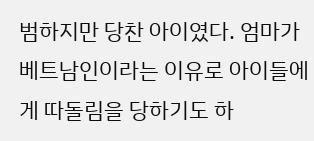범하지만 당찬 아이였다. 엄마가 베트남인이라는 이유로 아이들에게 따돌림을 당하기도 하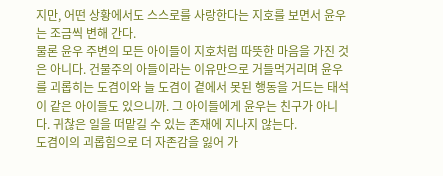지만, 어떤 상황에서도 스스로를 사랑한다는 지호를 보면서 윤우는 조금씩 변해 간다.
물론 윤우 주변의 모든 아이들이 지호처럼 따뜻한 마음을 가진 것은 아니다. 건물주의 아들이라는 이유만으로 거들먹거리며 윤우를 괴롭히는 도겸이와 늘 도겸이 곁에서 못된 행동을 거드는 태석이 같은 아이들도 있으니까. 그 아이들에게 윤우는 친구가 아니다. 귀찮은 일을 떠맡길 수 있는 존재에 지나지 않는다.
도겸이의 괴롭힘으로 더 자존감을 잃어 가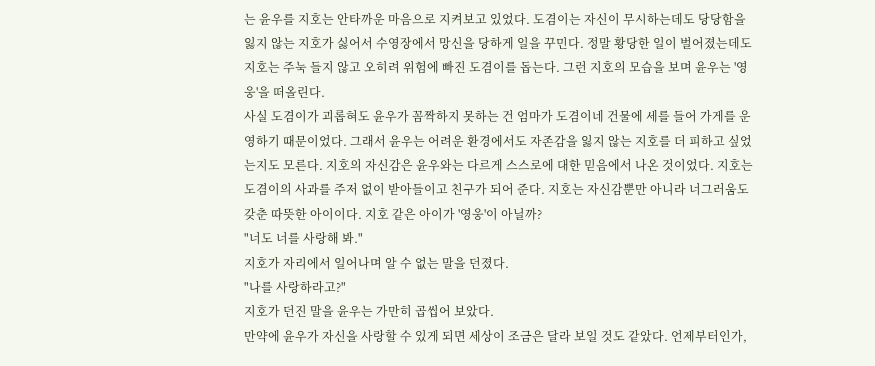는 윤우를 지호는 안타까운 마음으로 지켜보고 있었다. 도겸이는 자신이 무시하는데도 당당함을 잃지 않는 지호가 싫어서 수영장에서 망신을 당하게 일을 꾸민다. 정말 황당한 일이 벌어졌는데도 지호는 주눅 들지 않고 오히려 위험에 빠진 도겸이를 돕는다. 그런 지호의 모습을 보며 윤우는 '영웅'을 떠올린다.
사실 도겸이가 괴롭혀도 윤우가 꼼짝하지 못하는 건 엄마가 도겸이네 건물에 세를 들어 가게를 운영하기 때문이었다. 그래서 윤우는 어려운 환경에서도 자존감을 잃지 않는 지호를 더 피하고 싶었는지도 모른다. 지호의 자신감은 윤우와는 다르게 스스로에 대한 믿음에서 나온 것이었다. 지호는 도겸이의 사과를 주저 없이 받아들이고 친구가 되어 준다. 지호는 자신감뿐만 아니라 너그러움도 갖춘 따뜻한 아이이다. 지호 같은 아이가 '영웅'이 아닐까?
"너도 너를 사랑해 봐."
지호가 자리에서 일어나며 알 수 없는 말을 던졌다.
"나를 사랑하라고?"
지호가 던진 말을 윤우는 가만히 곱씹어 보았다.
만약에 윤우가 자신을 사랑할 수 있게 되면 세상이 조금은 달라 보일 것도 같았다. 언제부터인가,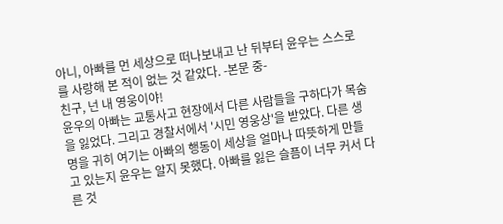아니, 아빠를 먼 세상으로 떠나보내고 난 뒤부터 윤우는 스스로를 사랑해 본 적이 없는 것 같았다. -본문 중-
친구, 넌 내 영웅이야!
윤우의 아빠는 교통사고 현장에서 다른 사람들을 구하다가 목숨을 잃었다. 그리고 경찰서에서 '시민 영웅상'을 받았다. 다른 생명을 귀히 여기는 아빠의 행동이 세상을 얼마나 따뜻하게 만들고 있는지 윤우는 알지 못했다. 아빠를 잃은 슬픔이 너무 커서 다른 것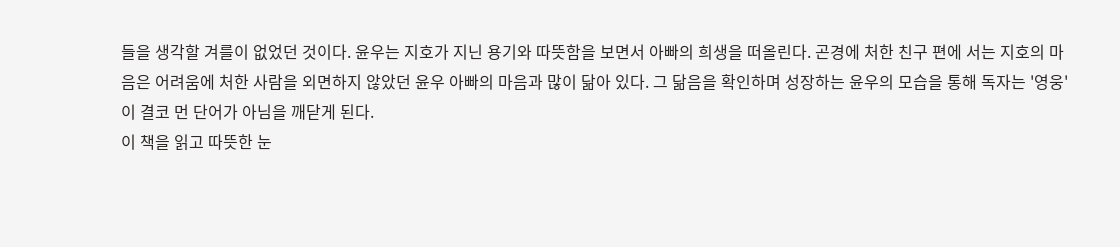들을 생각할 겨를이 없었던 것이다. 윤우는 지호가 지닌 용기와 따뜻함을 보면서 아빠의 희생을 떠올린다. 곤경에 처한 친구 편에 서는 지호의 마음은 어려움에 처한 사람을 외면하지 않았던 윤우 아빠의 마음과 많이 닮아 있다. 그 닮음을 확인하며 성장하는 윤우의 모습을 통해 독자는 '영웅'이 결코 먼 단어가 아님을 깨닫게 된다.
이 책을 읽고 따뜻한 눈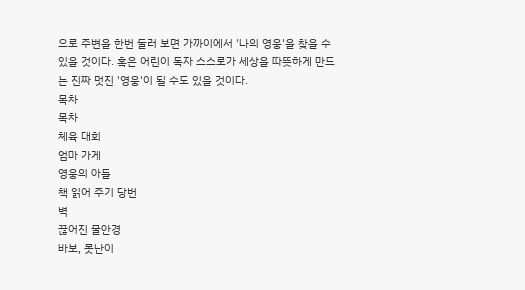으로 주변을 한번 둘러 보면 가까이에서 '나의 영웅'을 찾을 수 있을 것이다. 혹은 어린이 독자 스스로가 세상을 따뜻하게 만드는 진짜 멋진 '영웅'이 될 수도 있을 것이다.
목차
목차
체육 대회
엄마 가게
영웅의 아들
책 읽어 주기 당번
벽
끊어진 물안경
바보, 못난이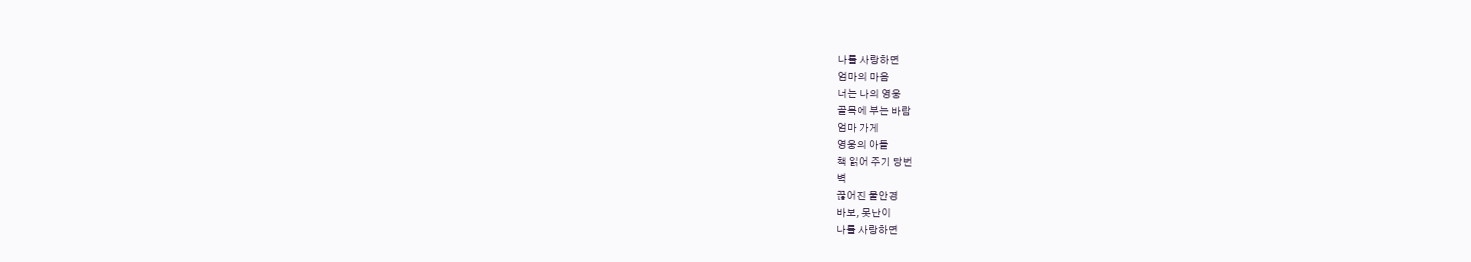나를 사랑하면
엄마의 마음
너는 나의 영웅
골목에 부는 바람
엄마 가게
영웅의 아들
책 읽어 주기 당번
벽
끊어진 물안경
바보, 못난이
나를 사랑하면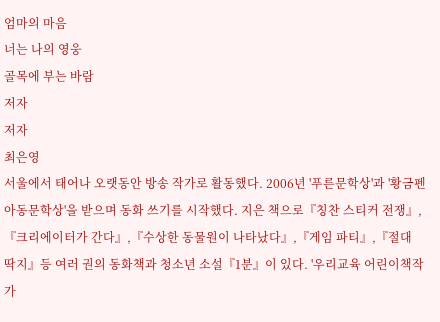엄마의 마음
너는 나의 영웅
골목에 부는 바람
저자
저자
최은영
서울에서 태어나 오랫동안 방송 작가로 활동했다. 2006년 '푸른문학상'과 '황금펜아동문학상'을 받으며 동화 쓰기를 시작했다. 지은 책으로『칭찬 스티커 전쟁』,『크리에이터가 간다』,『수상한 동물원이 나타났다』,『게임 파티』,『절대 딱지』등 여러 권의 동화책과 청소년 소설『1분』이 있다. '우리교육 어린이책작가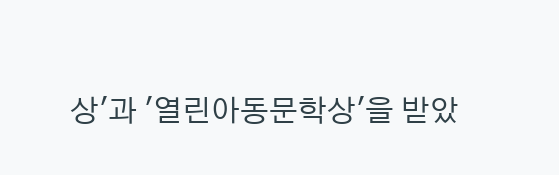상'과 '열린아동문학상'을 받았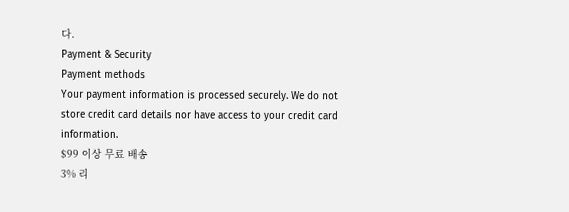다.
Payment & Security
Payment methods
Your payment information is processed securely. We do not store credit card details nor have access to your credit card information.
$99 이상 무료 배송
3% 리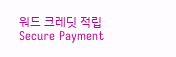워드 크레딧 적립
Secure Payment